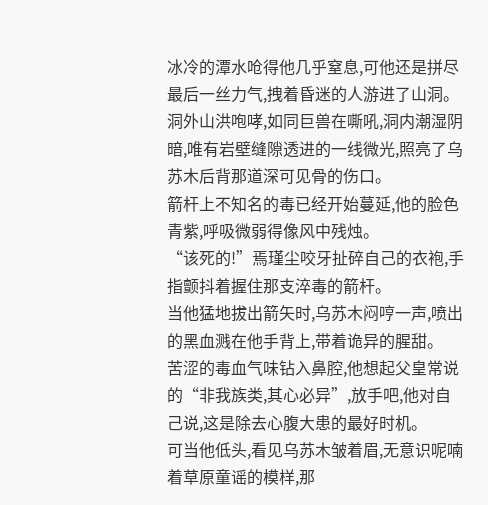冰冷的潭水呛得他几乎窒息,可他还是拼尽最后一丝力气,拽着昏迷的人游进了山洞。
洞外山洪咆哮,如同巨兽在嘶吼,洞内潮湿阴暗,唯有岩壁缝隙透进的一线微光,照亮了乌苏木后背那道深可见骨的伤口。
箭杆上不知名的毒已经开始蔓延,他的脸色青紫,呼吸微弱得像风中残烛。
“该死的!”焉瑾尘咬牙扯碎自己的衣袍,手指颤抖着握住那支淬毒的箭杆。
当他猛地拔出箭矢时,乌苏木闷哼一声,喷出的黑血溅在他手背上,带着诡异的腥甜。
苦涩的毒血气味钻入鼻腔,他想起父皇常说的“非我族类,其心必异”,放手吧,他对自己说,这是除去心腹大患的最好时机。
可当他低头,看见乌苏木皱着眉,无意识呢喃着草原童谣的模样,那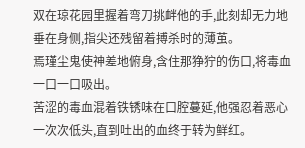双在琼花园里握着弯刀挑衅他的手,此刻却无力地垂在身侧,指尖还残留着搏杀时的薄茧。
焉瑾尘鬼使神差地俯身,含住那狰狞的伤口,将毒血一口一口吸出。
苦涩的毒血混着铁锈味在口腔蔓延,他强忍着恶心一次次低头,直到吐出的血终于转为鲜红。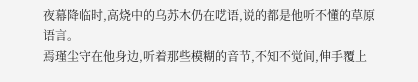夜幕降临时,高烧中的乌苏木仍在呓语,说的都是他听不懂的草原语言。
焉瑾尘守在他身边,听着那些模糊的音节,不知不觉间,伸手覆上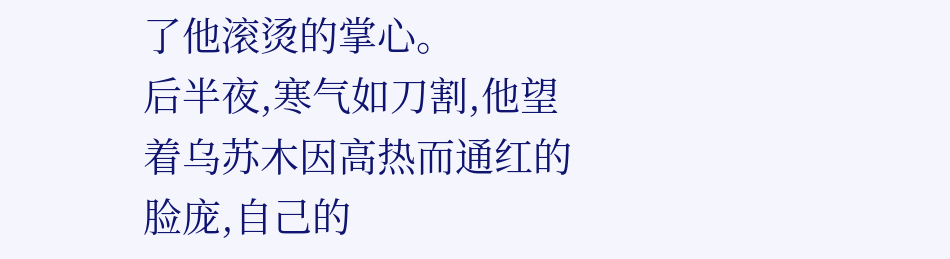了他滚烫的掌心。
后半夜,寒气如刀割,他望着乌苏木因高热而通红的脸庞,自己的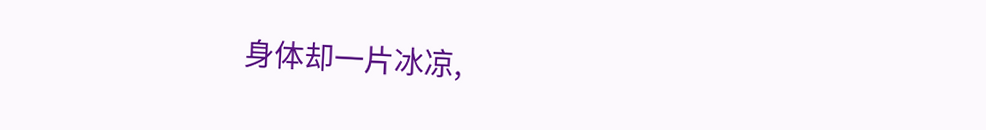身体却一片冰凉,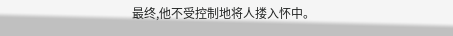最终,他不受控制地将人搂入怀中。